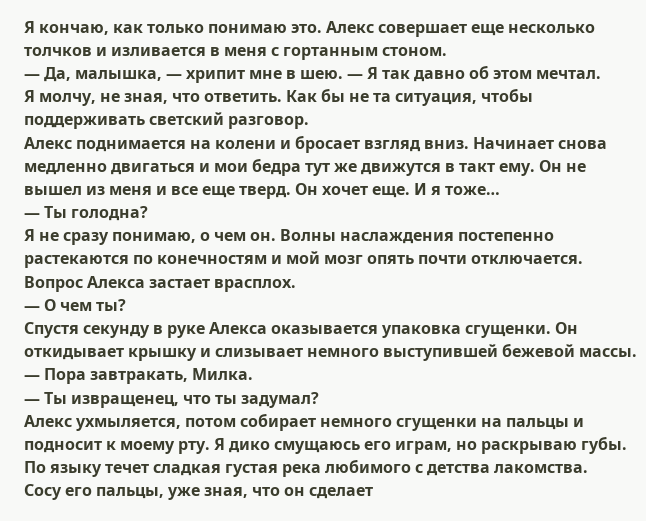Я кончаю, как только понимаю это. Алекс совершает еще несколько толчков и изливается в меня с гортанным стоном.
— Да, малышка, — хрипит мне в шею. — Я так давно об этом мечтал.
Я молчу, не зная, что ответить. Как бы не та ситуация, чтобы поддерживать светский разговор.
Алекс поднимается на колени и бросает взгляд вниз. Начинает снова медленно двигаться и мои бедра тут же движутся в такт ему. Он не вышел из меня и все еще тверд. Он хочет еще. И я тоже…
— Ты голодна?
Я не сразу понимаю, о чем он. Волны наслаждения постепенно растекаются по конечностям и мой мозг опять почти отключается. Вопрос Алекса застает врасплох.
— О чем ты?
Спустя секунду в руке Алекса оказывается упаковка сгущенки. Он откидывает крышку и слизывает немного выступившей бежевой массы.
— Пора завтракать, Милка.
— Ты извращенец, что ты задумал?
Алекс ухмыляется, потом собирает немного сгущенки на пальцы и подносит к моему рту. Я дико смущаюсь его играм, но раскрываю губы. По языку течет сладкая густая река любимого с детства лакомства.
Сосу его пальцы, уже зная, что он сделает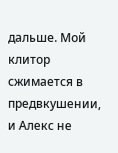дальше. Мой клитор сжимается в предвкушении, и Алекс не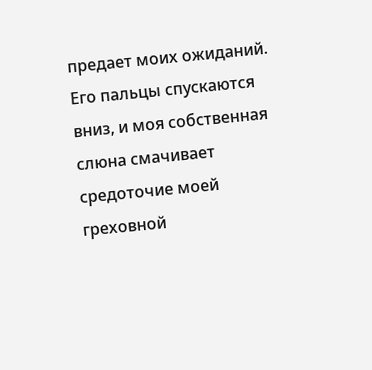предает моих ожиданий. Его пальцы спускаются вниз, и моя собственная слюна смачивает средоточие моей греховной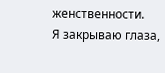женственности.
Я закрываю глаза,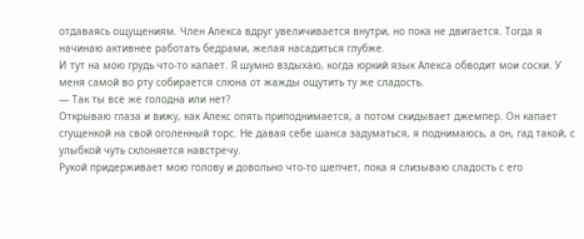отдаваясь ощущениям. Член Алекса вдруг увеличивается внутри, но пока не двигается. Тогда я начинаю активнее работать бедрами, желая насадиться глубже.
И тут на мою грудь что-то капает. Я шумно вздыхаю, когда юркий язык Алекса обводит мои соски. У меня самой во рту собирается слюна от жажды ощутить ту же сладость.
— Так ты все же голодна или нет?
Открываю глаза и вижу, как Алекс опять приподнимается, а потом скидывает джемпер. Он капает сгущенкой на свой оголенный торс. Не давая себе шанса задуматься, я поднимаюсь, а он, гад такой, с улыбкой чуть склоняется навстречу.
Рукой придерживает мою голову и довольно что-то шепчет, пока я слизываю сладость с его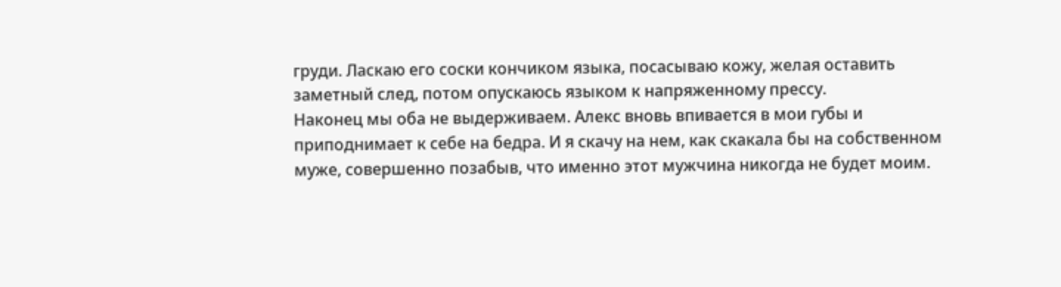груди. Ласкаю его соски кончиком языка, посасываю кожу, желая оставить заметный след, потом опускаюсь языком к напряженному прессу.
Наконец мы оба не выдерживаем. Алекс вновь впивается в мои губы и приподнимает к себе на бедра. И я скачу на нем, как скакала бы на собственном муже, совершенно позабыв, что именно этот мужчина никогда не будет моим.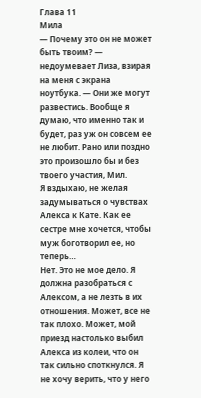Глава 11
Мила
— Почему это он не может быть твоим? — недоумевает Лиза, взирая на меня с экрана ноутбука. — Они же могут развестись. Вообще я думаю, что именно так и будет, раз уж он совсем ее не любит. Рано или поздно это произошло бы и без твоего участия, Мил.
Я вздыхаю, не желая задумываться о чувствах Алекса к Кате. Как ее сестре мне хочется, чтобы муж боготворил ее, но теперь…
Нет. Это не мое дело. Я должна разобраться с Алексом, а не лезть в их отношения. Может, все не так плохо. Может, мой приезд настолько выбил Алекса из колеи, что он так сильно споткнулся. Я не хочу верить, что у него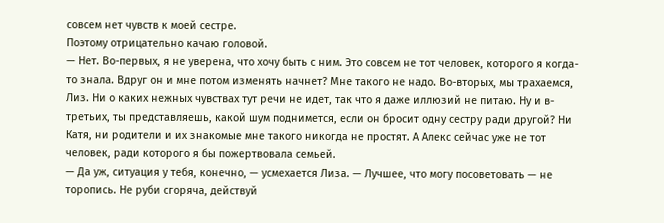совсем нет чувств к моей сестре.
Поэтому отрицательно качаю головой.
— Нет. Во-первых, я не уверена, что хочу быть с ним. Это совсем не тот человек, которого я когда-то знала. Вдруг он и мне потом изменять начнет? Мне такого не надо. Во-вторых, мы трахаемся, Лиз. Ни о каких нежных чувствах тут речи не идет, так что я даже иллюзий не питаю. Ну и в-третьих, ты представляешь, какой шум поднимется, если он бросит одну сестру ради другой? Ни Катя, ни родители и их знакомые мне такого никогда не простят. А Алекс сейчас уже не тот человек, ради которого я бы пожертвовала семьей.
— Да уж, ситуация у тебя, конечно, — усмехается Лиза. — Лучшее, что могу посоветовать — не торопись. Не руби сгоряча, действуй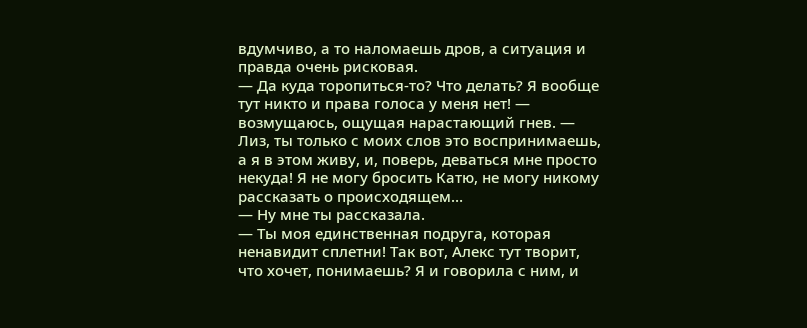вдумчиво, а то наломаешь дров, а ситуация и правда очень рисковая.
— Да куда торопиться-то? Что делать? Я вообще тут никто и права голоса у меня нет! — возмущаюсь, ощущая нарастающий гнев. — Лиз, ты только с моих слов это воспринимаешь, а я в этом живу, и, поверь, деваться мне просто некуда! Я не могу бросить Катю, не могу никому рассказать о происходящем…
— Ну мне ты рассказала.
— Ты моя единственная подруга, которая ненавидит сплетни! Так вот, Алекс тут творит, что хочет, понимаешь? Я и говорила с ним, и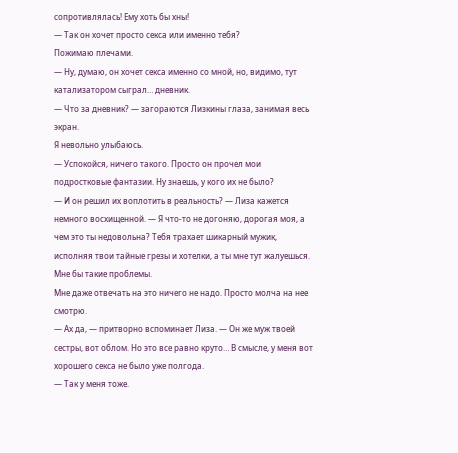сопротивлялась! Ему хоть бы хны!
— Так он хочет просто секса или именно тебя?
Пожимаю плечами.
— Ну, думаю, он хочет секса именно со мной, но, видимо, тут катализатором сыграл… дневник.
— Что за дневник? — загораются Лизкины глаза, занимая весь экран.
Я невольно улыбаюсь.
— Успокойся, ничего такого. Просто он прочел мои подростковые фантазии. Ну знаешь, у кого их не было?
— И он решил их воплотить в реальность? — Лиза кажется немного восхищенной. — Я что-то не догоняю, дорогая моя, а чем это ты недовольна? Тебя трахает шикарный мужик, исполняя твои тайные грезы и хотелки, а ты мне тут жалуешься. Мне бы такие проблемы.
Мне даже отвечать на это ничего не надо. Просто молча на нее смотрю.
— Ах да, — притворно вспоминает Лиза. — Он же муж твоей сестры, вот облом. Но это все равно круто… В смысле, у меня вот хорошего секса не было уже полгода.
— Так у меня тоже.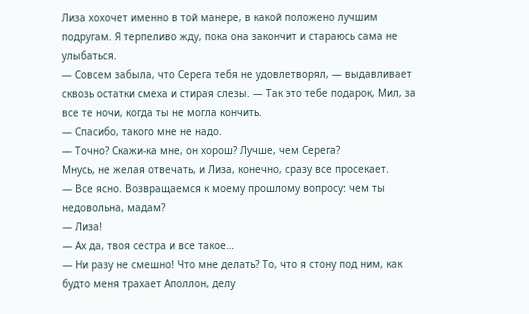Лиза хохочет именно в той манере, в какой положено лучшим подругам. Я терпеливо жду, пока она закончит и стараюсь сама не улыбаться.
— Совсем забыла, что Серега тебя не удовлетворял, — выдавливает сквозь остатки смеха и стирая слезы. — Так это тебе подарок, Мил, за все те ночи, когда ты не могла кончить.
— Спасибо, такого мне не надо.
— Точно? Скажи-ка мне, он хорош? Лучше, чем Серега?
Мнусь, не желая отвечать, и Лиза, конечно, сразу все просекает.
— Все ясно. Возвращаемся к моему прошлому вопросу: чем ты недовольна, мадам?
— Лиза!
— Ах да, твоя сестра и все такое…
— Ни разу не смешно! Что мне делать? То, что я стону под ним, как будто меня трахает Аполлон, делу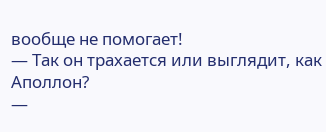вообще не помогает!
— Так он трахается или выглядит, как Аполлон?
—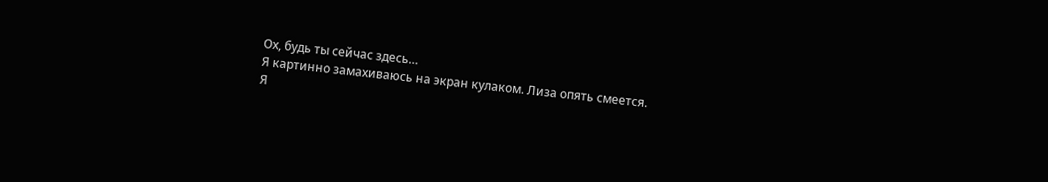Ох, будь ты сейчас здесь…
Я картинно замахиваюсь на экран кулаком. Лиза опять смеется.
Я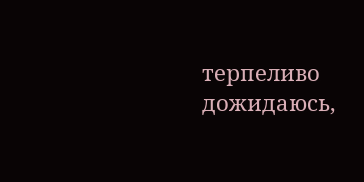терпеливо дожидаюсь,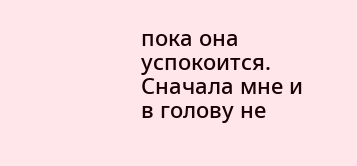пока она успокоится. Сначала мне и в голову не